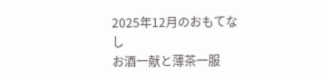2025年12月のおもてなし
お酒一献と薄茶一服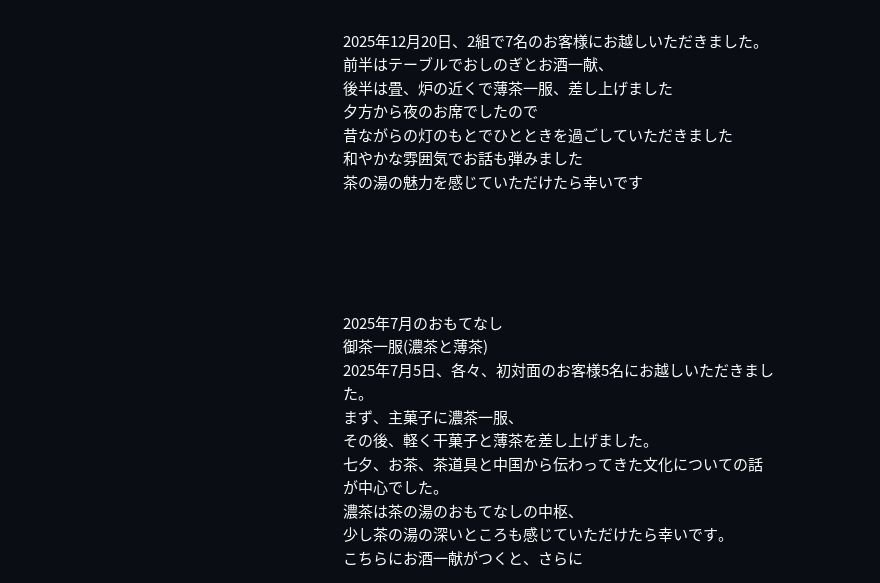2025年12月20日、2組で7名のお客様にお越しいただきました。
前半はテーブルでおしのぎとお酒一献、
後半は畳、炉の近くで薄茶一服、差し上げました
夕方から夜のお席でしたので
昔ながらの灯のもとでひとときを過ごしていただきました
和やかな雰囲気でお話も弾みました
茶の湯の魅力を感じていただけたら幸いです





2025年7月のおもてなし
御茶一服(濃茶と薄茶)
2025年7月5日、各々、初対面のお客様5名にお越しいただきました。
まず、主菓子に濃茶一服、
その後、軽く干菓子と薄茶を差し上げました。
七夕、お茶、茶道具と中国から伝わってきた文化についての話が中心でした。
濃茶は茶の湯のおもてなしの中枢、
少し茶の湯の深いところも感じていただけたら幸いです。
こちらにお酒一献がつくと、さらに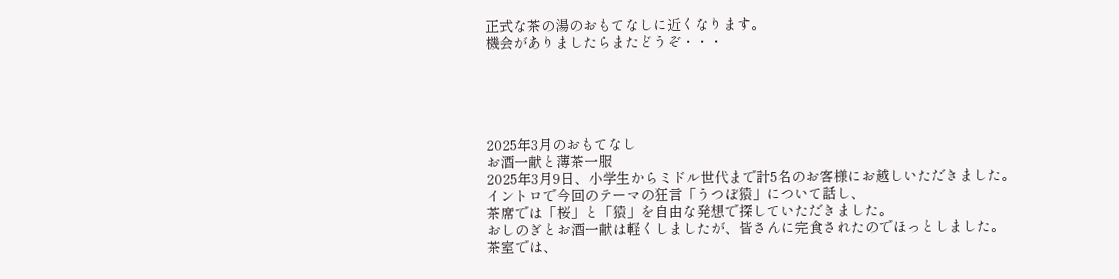正式な茶の湯のおもてなしに近くなります。
機会がありましたらまたどうぞ・・・





2025年3月のおもてなし
お酒一献と薄茶一服
2025年3月9日、小学生からミドル世代まで計5名のお客様にお越しいただきました。
イントロで今回のテーマの狂言「うつぼ猿」について話し、
茶席では「桜」と「猿」を自由な発想で探していただきました。
おしのぎとお酒一献は軽くしましたが、皆さんに完食されたのでほっとしました。
茶室では、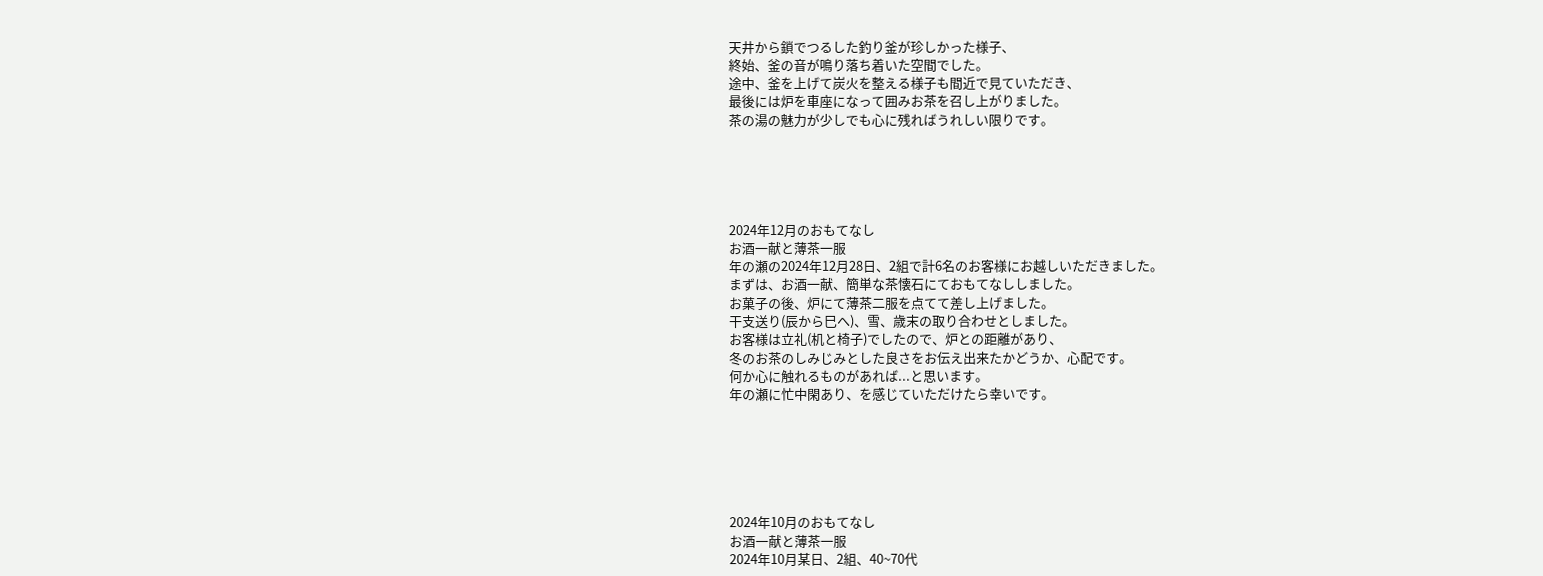天井から鎖でつるした釣り釜が珍しかった様子、
終始、釜の音が鳴り落ち着いた空間でした。
途中、釜を上げて炭火を整える様子も間近で見ていただき、
最後には炉を車座になって囲みお茶を召し上がりました。
茶の湯の魅力が少しでも心に残ればうれしい限りです。





2024年12月のおもてなし
お酒一献と薄茶一服
年の瀬の2024年12月28日、2組で計6名のお客様にお越しいただきました。
まずは、お酒一献、簡単な茶懐石にておもてなししました。
お菓子の後、炉にて薄茶二服を点てて差し上げました。
干支送り(辰から巳へ)、雪、歳末の取り合わせとしました。
お客様は立礼(机と椅子)でしたので、炉との距離があり、
冬のお茶のしみじみとした良さをお伝え出来たかどうか、心配です。
何か心に触れるものがあれば...と思います。
年の瀬に忙中閑あり、を感じていただけたら幸いです。






2024年10月のおもてなし
お酒一献と薄茶一服
2024年10月某日、2組、40~70代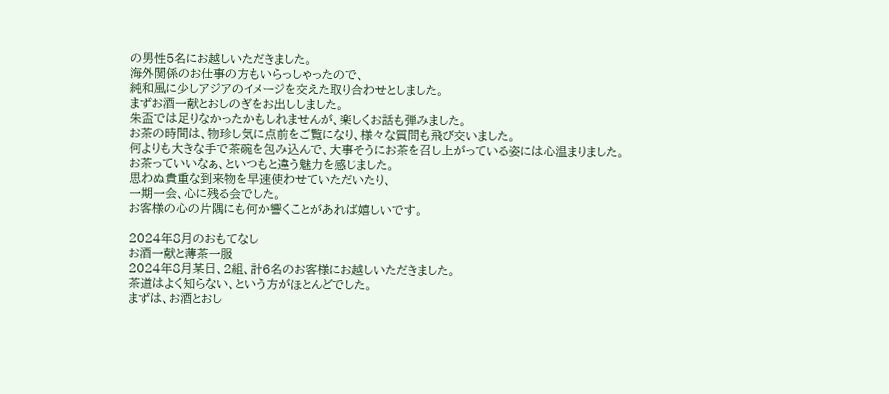の男性5名にお越しいただきました。
海外関係のお仕事の方もいらっしゃったので、
純和風に少しアジアのイメージを交えた取り合わせとしました。
まずお酒一献とおしのぎをお出ししました。
朱盃では足りなかったかもしれませんが、楽しくお話も弾みました。
お茶の時間は、物珍し気に点前をご覧になり、様々な質問も飛び交いました。
何よりも大きな手で茶碗を包み込んで、大事そうにお茶を召し上がっている姿には心温まりました。
お茶っていいなぁ、といつもと違う魅力を感じました。
思わぬ貴重な到来物を早速使わせていただいたり、
一期一会、心に残る会でした。
お客様の心の片隅にも何か響くことがあれば嬉しいです。

2024年8月のおもてなし
お酒一献と薄茶一服
2024年8月某日、2組、計6名のお客様にお越しいただきました。
茶道はよく知らない、という方がほとんどでした。
まずは、お酒とおし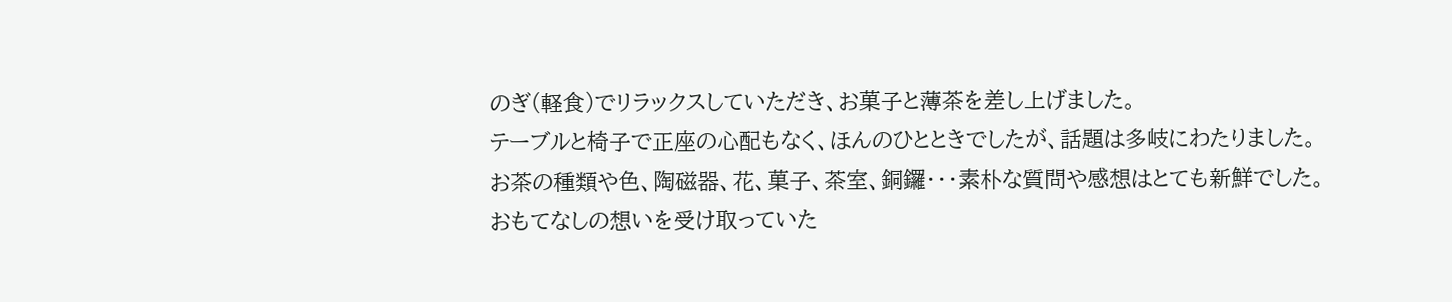のぎ(軽食)でリラックスしていただき、お菓子と薄茶を差し上げました。
テーブルと椅子で正座の心配もなく、ほんのひとときでしたが、話題は多岐にわたりました。
お茶の種類や色、陶磁器、花、菓子、茶室、銅鑼・・・素朴な質問や感想はとても新鮮でした。
おもてなしの想いを受け取っていた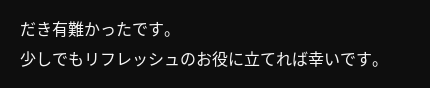だき有難かったです。
少しでもリフレッシュのお役に立てれば幸いです。